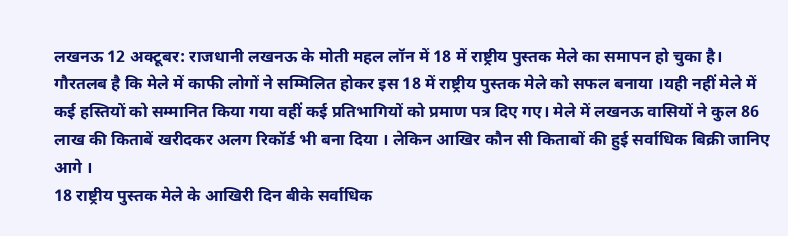लखनऊ 12 अक्टूबर: राजधानी लखनऊ के मोती महल लॉन में 18 में राष्ट्रीय पुस्तक मेले का समापन हो चुका है। गौरतलब है कि मेले में काफी लोगों ने सम्मिलित होकर इस 18 में राष्ट्रीय पुस्तक मेले को सफल बनाया ।यही नहीं मेले में कई हस्तियों को सम्मानित किया गया वहीं कई प्रतिभागियों को प्रमाण पत्र दिए गए। मेले में लखनऊ वासियों ने कुल 86 लाख की किताबें खरीदकर अलग रिकॉर्ड भी बना दिया । लेकिन आखिर कौन सी किताबों की हुई सर्वाधिक बिक्री जानिए आगे ।
18 राष्ट्रीय पुस्तक मेले के आखिरी दिन बीके सर्वाधिक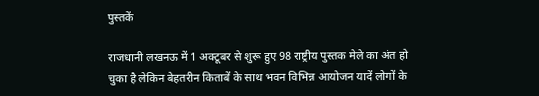पुस्तकें

राजधानी लखनऊ में 1 अक्टूबर से शुरू हुए 98 राष्ट्रीय पुस्तक मेले का अंत हो चुका है लेकिन बेहतरीन किताबें के साथ भवन विभिन्न आयोजन यादें लोगों के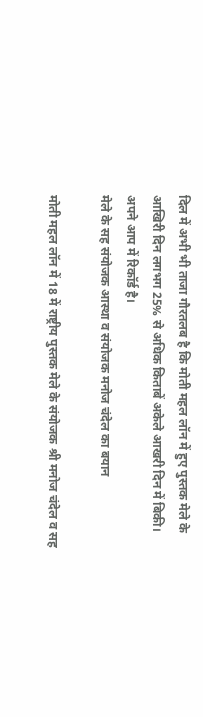दिल में अभी भी ताजा गौरतलब है कि मोती महल लॉन में हुए पुस्तक मेले के आखिरी दिन लगभग 25% से अधिक किताबें अकेले आखरी दिन में बिकी। अपने आप में रिकॉर्ड है।
मेले के सह संयोजक आस्था व संयोजक मनोज चंदेल का बयान

मोती महल लॉन में 18 में राष्ट्रीय पुस्तक मेले के संयोजक श्री मनोज चंदेल व सह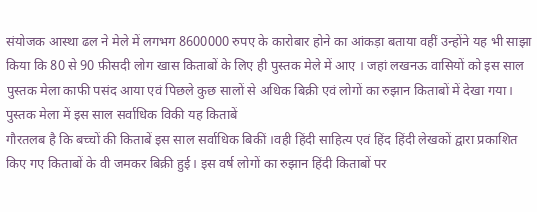संयोजक आस्था ढल ने मेले में लगभग 8600000 रुपए के कारोबार होने का आंकड़ा बताया वहीं उन्होंने यह भी साझा किया कि 80 से 90 फ़ीसदी लोग खास किताबों के लिए ही पुस्तक मेले में आए । जहां लखनऊ वासियों को इस साल पुस्तक मेला काफी पसंद आया एवं पिछले कुछ सालों से अधिक बिक्री एवं लोगों का रुझान किताबों में देखा गया।
पुस्तक मेला में इस साल सर्वाधिक विकी यह किताबें
गौरतलब है कि बच्चों की किताबें इस साल सर्वाधिक बिकीं ।वही हिंदी साहित्य एवं हिंद हिंदी लेखकों द्वारा प्रकाशित किए गए किताबों के वी जमकर बिक्री हुई। इस वर्ष लोगों का रुझान हिंदी किताबों पर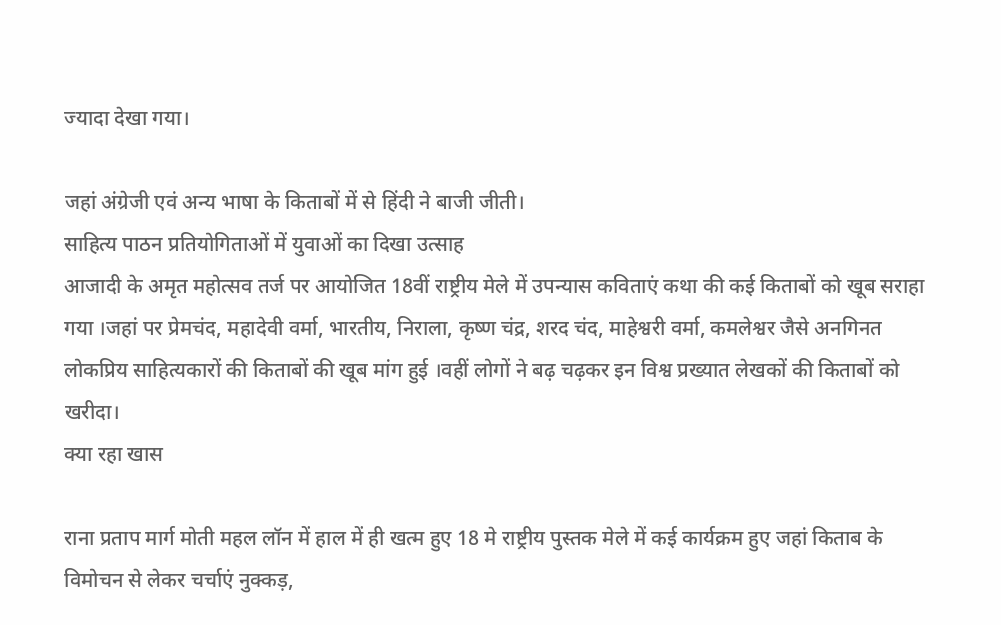ज्यादा देखा गया।

जहां अंग्रेजी एवं अन्य भाषा के किताबों में से हिंदी ने बाजी जीती।
साहित्य पाठन प्रतियोगिताओं में युवाओं का दिखा उत्साह
आजादी के अमृत महोत्सव तर्ज पर आयोजित 18वीं राष्ट्रीय मेले में उपन्यास कविताएं कथा की कई किताबों को खूब सराहा गया ।जहां पर प्रेमचंद, महादेवी वर्मा, भारतीय, निराला, कृष्ण चंद्र, शरद चंद, माहेश्वरी वर्मा, कमलेश्वर जैसे अनगिनत लोकप्रिय साहित्यकारों की किताबों की खूब मांग हुई ।वहीं लोगों ने बढ़ चढ़कर इन विश्व प्रख्यात लेखकों की किताबों को खरीदा।
क्या रहा खास

राना प्रताप मार्ग मोती महल लॉन में हाल में ही खत्म हुए 18 मे राष्ट्रीय पुस्तक मेले में कई कार्यक्रम हुए जहां किताब के विमोचन से लेकर चर्चाएं नुक्कड़,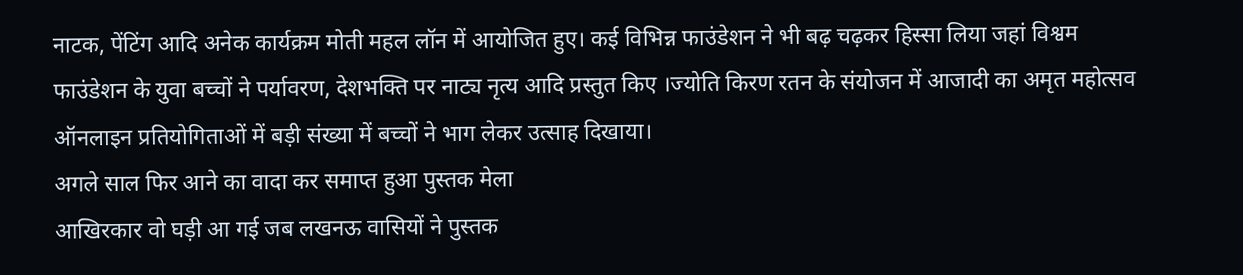नाटक, पेंटिंग आदि अनेक कार्यक्रम मोती महल लॉन में आयोजित हुए। कई विभिन्न फाउंडेशन ने भी बढ़ चढ़कर हिस्सा लिया जहां विश्वम फाउंडेशन के युवा बच्चों ने पर्यावरण, देशभक्ति पर नाट्य नृत्य आदि प्रस्तुत किए ।ज्योति किरण रतन के संयोजन में आजादी का अमृत महोत्सव ऑनलाइन प्रतियोगिताओं में बड़ी संख्या में बच्चों ने भाग लेकर उत्साह दिखाया।
अगले साल फिर आने का वादा कर समाप्त हुआ पुस्तक मेला
आखिरकार वो घड़ी आ गई जब लखनऊ वासियों ने पुस्तक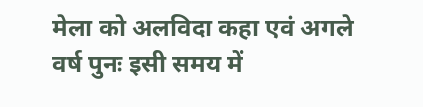मेला को अलविदा कहा एवं अगले वर्ष पुनः इसी समय में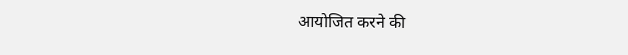आयोजित करने की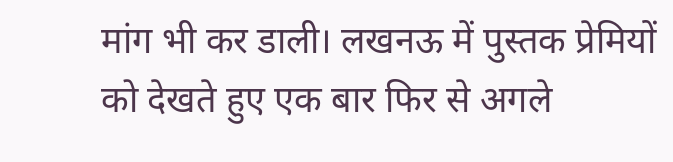मांग भी कर डाली। लखनऊ में पुस्तक प्रेमियों को देखते हुए एक बार फिर से अगले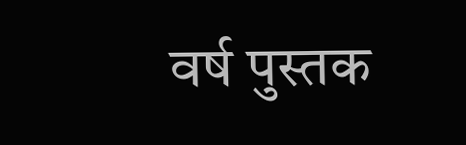वर्ष पुस्तक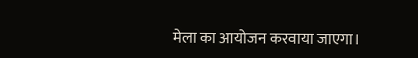मेला का आयोजन करवाया जाएगा।